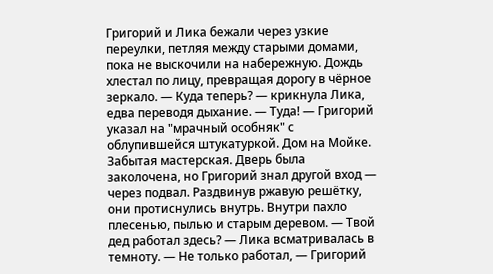Григорий и Лика бежали через узкие переулки, петляя между старыми домами, пока не выскочили на набережную. Дождь хлестал по лицу, превращая дорогу в чёрное зеркало. — Куда теперь? — крикнула Лика, едва переводя дыхание. — Туда! — Григорий указал на "мрачный особняк" с облупившейся штукатуркой. Дом на Мойке. Забытая мастерская. Дверь была заколочена, но Григорий знал другой вход — через подвал. Раздвинув ржавую решётку, они протиснулись внутрь. Внутри пахло плесенью, пылью и старым деревом. — Твой дед работал здесь? — Лика всматривалась в темноту. — Не только работал, — Григорий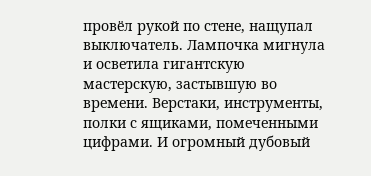провёл рукой по стене, нащупал выключатель. Лампочка мигнула и осветила гигантскую мастерскую, застывшую во времени. Верстаки, инструменты, полки с ящиками, помеченными цифрами. И огромный дубовый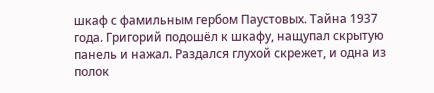шкаф с фамильным гербом Паустовых. Тайна 1937 года. Григорий подошёл к шкафу, нащупал скрытую панель и нажал. Раздался глухой скрежет, и одна из полок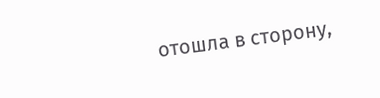отошла в сторону,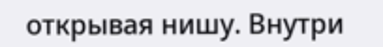открывая нишу. Внутри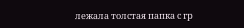лежала толстая папка с гр